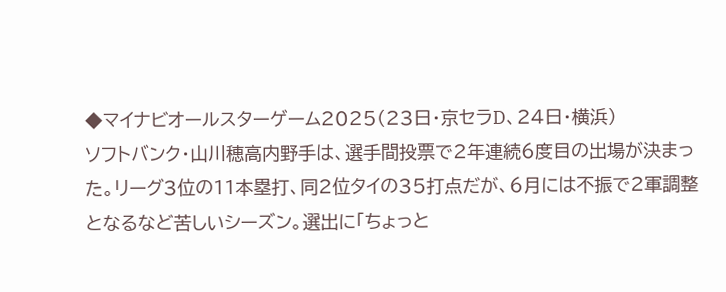◆マイナビオールスターゲーム2025(23日・京セラD、24日・横浜)
ソフトバンク・山川穂高内野手は、選手間投票で2年連続6度目の出場が決まった。リーグ3位の11本塁打、同2位タイの35打点だが、6月には不振で2軍調整となるなど苦しいシーズン。選出に「ちょっと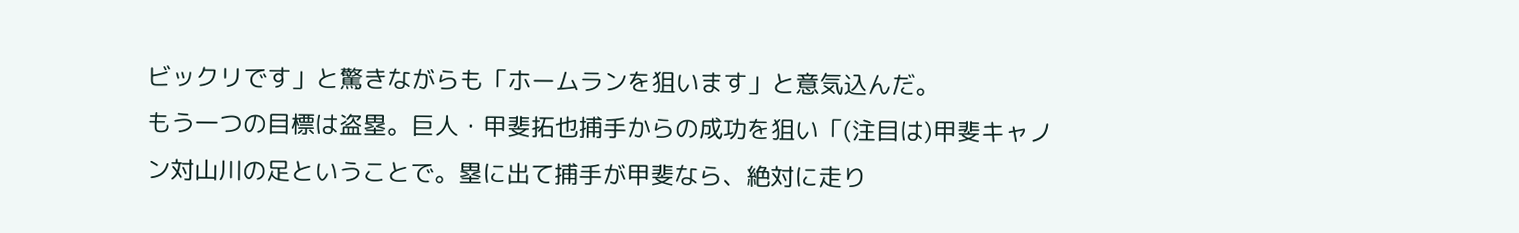ビックリです」と驚きながらも「ホームランを狙います」と意気込んだ。
もう一つの目標は盗塁。巨人・甲斐拓也捕手からの成功を狙い「(注目は)甲斐キャノン対山川の足ということで。塁に出て捕手が甲斐なら、絶対に走り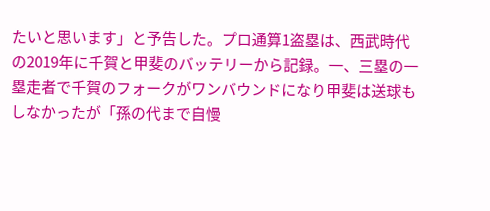たいと思います」と予告した。プロ通算1盗塁は、西武時代の2019年に千賀と甲斐のバッテリーから記録。一、三塁の一塁走者で千賀のフォークがワンバウンドになり甲斐は送球もしなかったが「孫の代まで自慢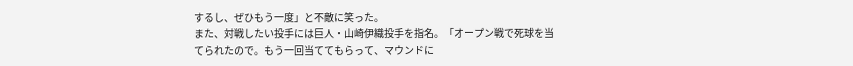するし、ぜひもう一度」と不敵に笑った。
また、対戦したい投手には巨人・山崎伊織投手を指名。「オープン戦で死球を当てられたので。もう一回当ててもらって、マウンドに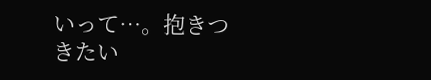いって…。抱きつきたい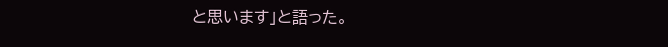と思います」と語った。